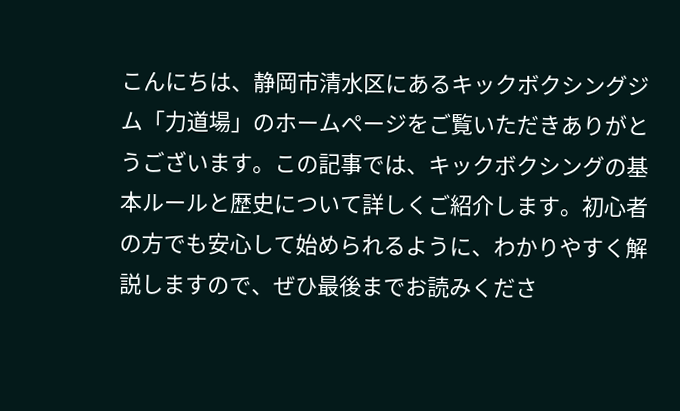こんにちは、静岡市清水区にあるキックボクシングジム「力道場」のホームページをご覧いただきありがとうございます。この記事では、キックボクシングの基本ルールと歴史について詳しくご紹介します。初心者の方でも安心して始められるように、わかりやすく解説しますので、ぜひ最後までお読みくださ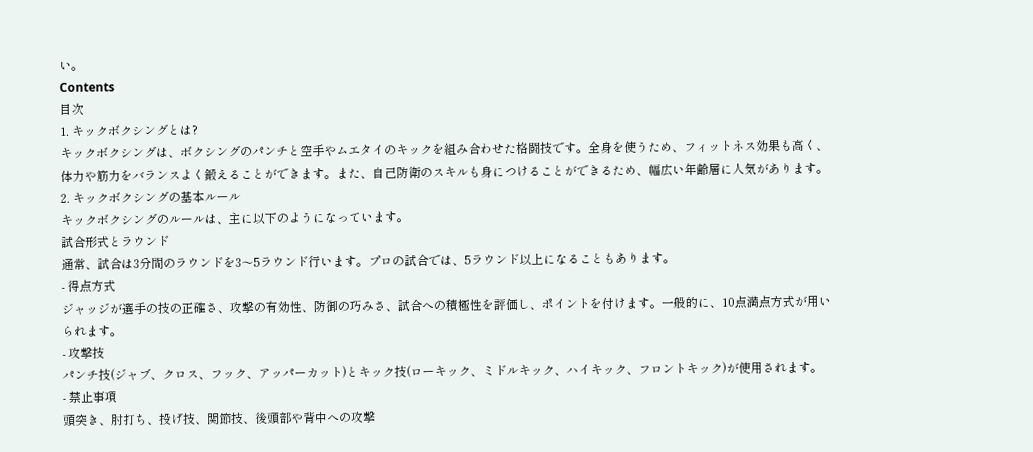い。
Contents
目次
1. キックボクシングとは?
キックボクシングは、ボクシングのパンチと空手やムエタイのキックを組み合わせた格闘技です。全身を使うため、フィットネス効果も高く、体力や筋力をバランスよく鍛えることができます。また、自己防衛のスキルも身につけることができるため、幅広い年齢層に人気があります。
2. キックボクシングの基本ルール
キックボクシングのルールは、主に以下のようになっています。
試合形式とラウンド
通常、試合は3分間のラウンドを3〜5ラウンド行います。プロの試合では、5ラウンド以上になることもあります。
- 得点方式
ジャッジが選手の技の正確さ、攻撃の有効性、防御の巧みさ、試合への積極性を評価し、ポイントを付けます。一般的に、10点満点方式が用いられます。
- 攻撃技
パンチ技(ジャブ、クロス、フック、アッパーカット)とキック技(ローキック、ミドルキック、ハイキック、フロントキック)が使用されます。
- 禁止事項
頭突き、肘打ち、投げ技、関節技、後頭部や背中への攻撃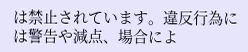は禁止されています。違反行為には警告や減点、場合によ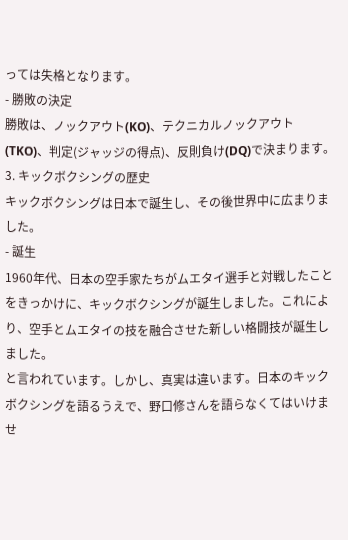っては失格となります。
- 勝敗の決定
勝敗は、ノックアウト(KO)、テクニカルノックアウト(TKO)、判定(ジャッジの得点)、反則負け(DQ)で決まります。
3. キックボクシングの歴史
キックボクシングは日本で誕生し、その後世界中に広まりました。
- 誕生
1960年代、日本の空手家たちがムエタイ選手と対戦したことをきっかけに、キックボクシングが誕生しました。これにより、空手とムエタイの技を融合させた新しい格闘技が誕生しました。
と言われています。しかし、真実は違います。日本のキックボクシングを語るうえで、野口修さんを語らなくてはいけませ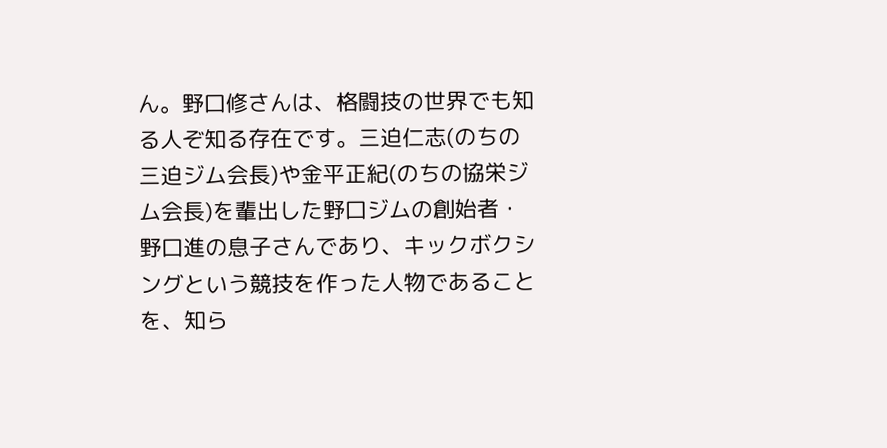ん。野口修さんは、格闘技の世界でも知る人ぞ知る存在です。三迫仁志(のちの三迫ジム会長)や金平正紀(のちの協栄ジム会長)を輩出した野口ジムの創始者・野口進の息子さんであり、キックボクシングという競技を作った人物であることを、知ら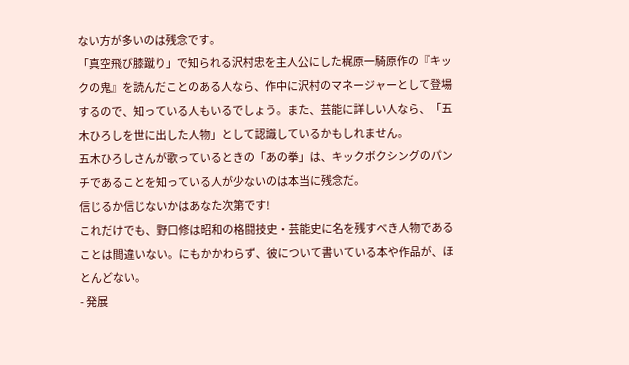ない方が多いのは残念です。
「真空飛び膝蹴り」で知られる沢村忠を主人公にした梶原一騎原作の『キックの鬼』を読んだことのある人なら、作中に沢村のマネージャーとして登場するので、知っている人もいるでしょう。また、芸能に詳しい人なら、「五木ひろしを世に出した人物」として認識しているかもしれません。
五木ひろしさんが歌っているときの「あの拳」は、キックボクシングのパンチであることを知っている人が少ないのは本当に残念だ。
信じるか信じないかはあなた次第です!
これだけでも、野口修は昭和の格闘技史・芸能史に名を残すべき人物であることは間違いない。にもかかわらず、彼について書いている本や作品が、ほとんどない。
- 発展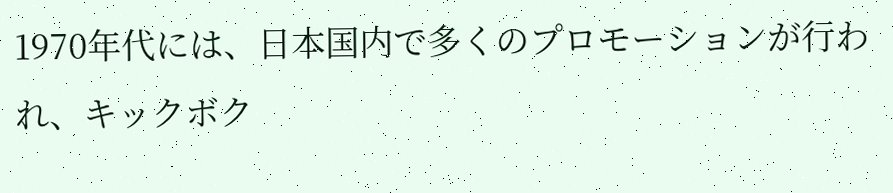1970年代には、日本国内で多くのプロモーションが行われ、キックボク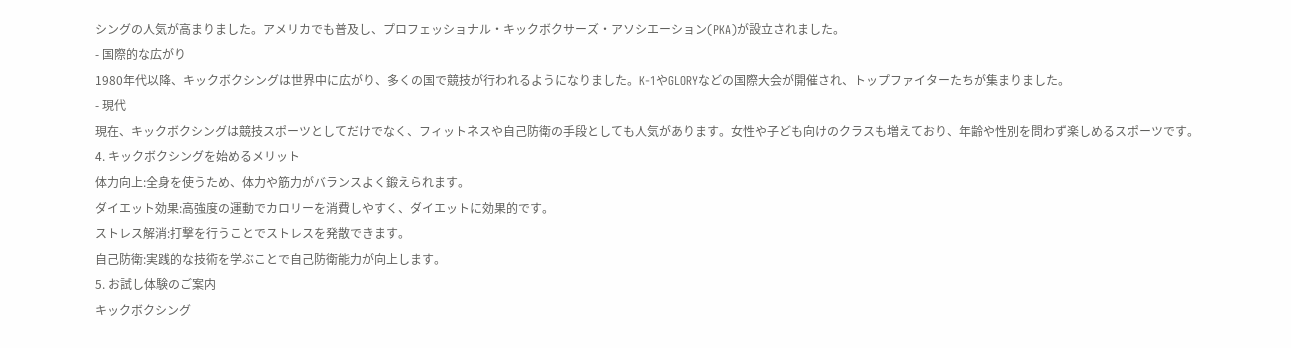シングの人気が高まりました。アメリカでも普及し、プロフェッショナル・キックボクサーズ・アソシエーション(PKA)が設立されました。
- 国際的な広がり
1980年代以降、キックボクシングは世界中に広がり、多くの国で競技が行われるようになりました。K-1やGLORYなどの国際大会が開催され、トップファイターたちが集まりました。
- 現代
現在、キックボクシングは競技スポーツとしてだけでなく、フィットネスや自己防衛の手段としても人気があります。女性や子ども向けのクラスも増えており、年齢や性別を問わず楽しめるスポーツです。
4. キックボクシングを始めるメリット
体力向上:全身を使うため、体力や筋力がバランスよく鍛えられます。
ダイエット効果:高強度の運動でカロリーを消費しやすく、ダイエットに効果的です。
ストレス解消:打撃を行うことでストレスを発散できます。
自己防衛:実践的な技術を学ぶことで自己防衛能力が向上します。
5. お試し体験のご案内
キックボクシング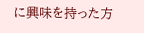に興味を持った方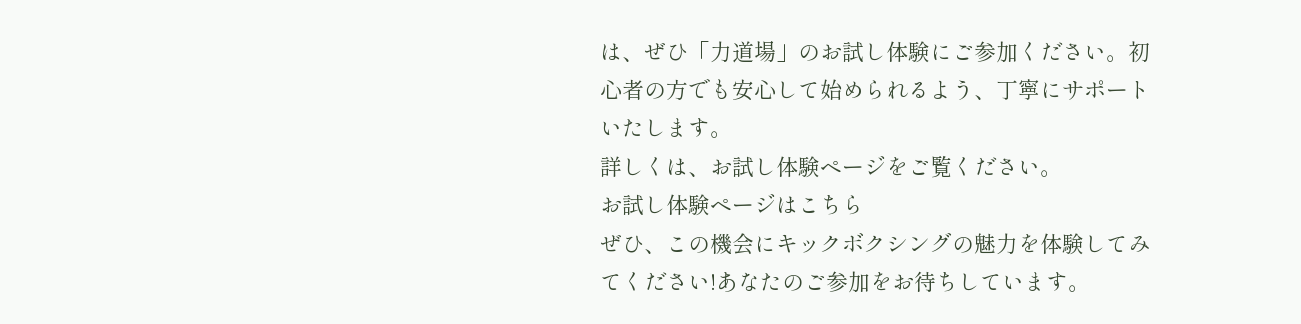は、ぜひ「力道場」のお試し体験にご参加ください。初心者の方でも安心して始められるよう、丁寧にサポートいたします。
詳しくは、お試し体験ページをご覧ください。
お試し体験ページはこちら
ぜひ、この機会にキックボクシングの魅力を体験してみてください!あなたのご参加をお待ちしています。